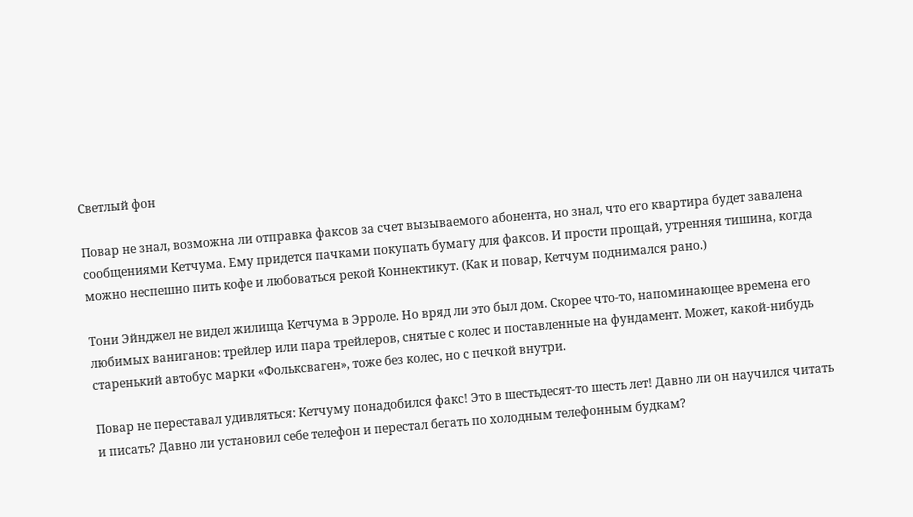Светлый фон

Повар не знал, возможна ли отправка факсов за счет вызываемого абонента, но знал, что его квартира будет завалена сообщениями Кетчума. Ему придется пачками покупать бумагу для факсов. И прости прощай, утренняя тишина, когда можно неспешно пить кофе и любоваться рекой Коннектикут. (Как и повар, Кетчум поднимался рано.)

Тони Эйнджел не видел жилища Кетчума в Эрроле. Но вряд ли это был дом. Скорее что-то, напоминающее времена его любимых ваниганов: трейлер или пара трейлеров, снятые с колес и поставленные на фундамент. Может, какой-нибудь старенький автобус марки «Фольксваген», тоже без колес, но с печкой внутри.

Повар не переставал удивляться: Кетчуму понадобился факс! Это в шестьдесят-то шесть лет! Давно ли он научился читать и писать? Давно ли установил себе телефон и перестал бегать по холодным телефонным будкам?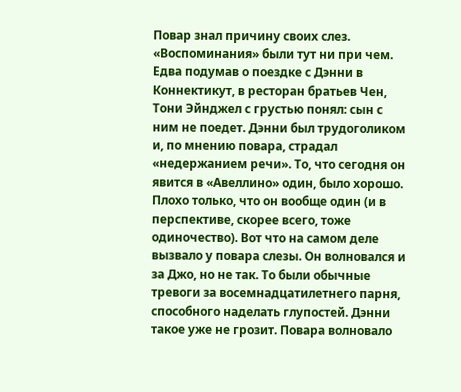Повар знал причину своих слез. «Воспоминания» были тут ни при чем. Едва подумав о поездке с Дэнни в Коннектикут, в ресторан братьев Чен, Тони Эйнджел с грустью понял: сын с ним не поедет. Дэнни был трудоголиком и, по мнению повара, страдал «недержанием речи». То, что сегодня он явится в «Авеллино» один, было хорошо. Плохо только, что он вообще один (и в перспективе, скорее всего, тоже одиночество). Вот что на самом деле вызвало у повара слезы. Он волновался и за Джо, но не так. То были обычные тревоги за восемнадцатилетнего парня, способного наделать глупостей. Дэнни такое уже не грозит. Повара волновало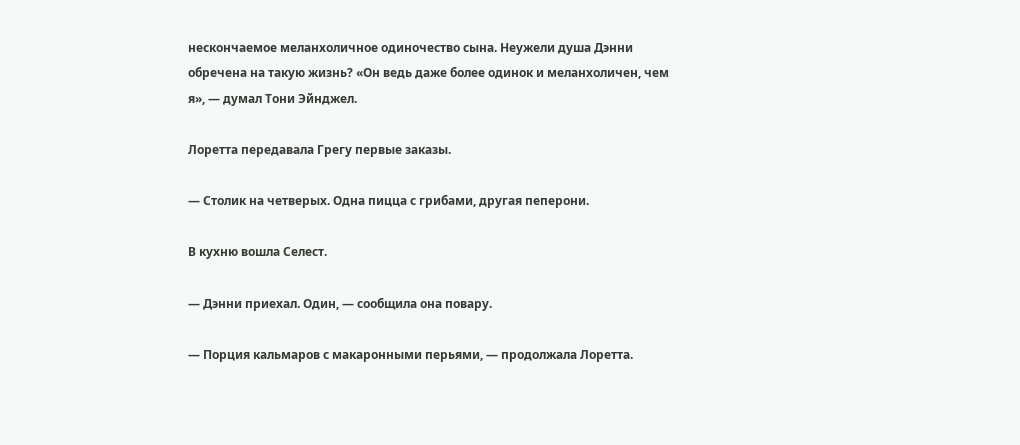нескончаемое меланхоличное одиночество сына. Неужели душа Дэнни обречена на такую жизнь? «Он ведь даже более одинок и меланхоличен, чем я», — думал Тони Эйнджел.

Лоретта передавала Грегу первые заказы.

— Столик на четверых. Одна пицца с грибами, другая пеперони.

В кухню вошла Селест.

— Дэнни приехал. Один, — сообщила она повару.

— Порция кальмаров с макаронными перьями, — продолжала Лоретта.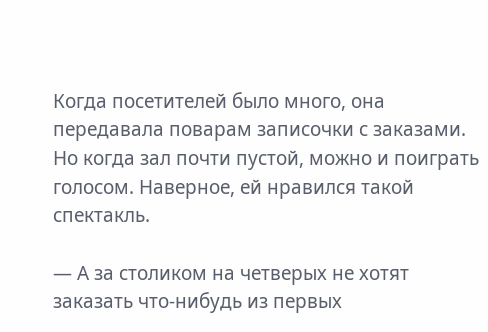Когда посетителей было много, она передавала поварам записочки с заказами. Но когда зал почти пустой, можно и поиграть голосом. Наверное, ей нравился такой спектакль.

— А за столиком на четверых не хотят заказать что-нибудь из первых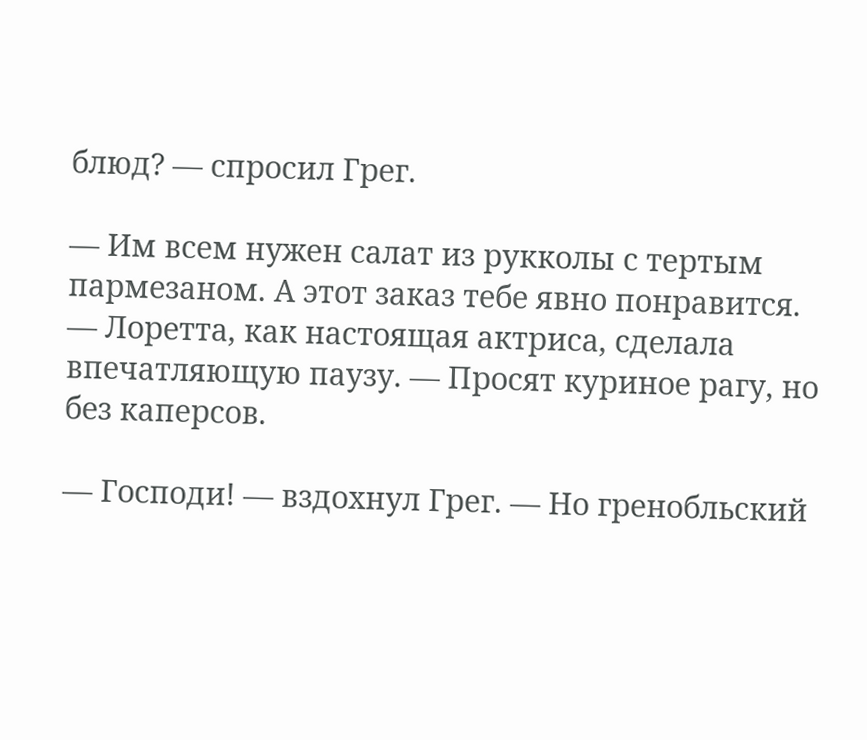блюд? — спросил Грег.

— Им всем нужен салат из рукколы с тертым пармезаном. А этот заказ тебе явно понравится. — Лоретта, как настоящая актриса, сделала впечатляющую паузу. — Просят куриное рагу, но без каперсов.

— Господи! — вздохнул Грег. — Но гренобльский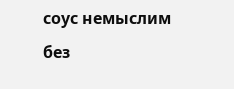соус немыслим без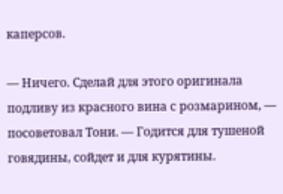каперсов.

— Ничего. Сделай для этого оригинала подливу из красного вина с розмарином, — посоветовал Тони. — Годится для тушеной говядины, сойдет и для курятины.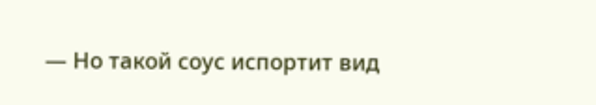— Но такой соус испортит вид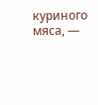куриного мяса, —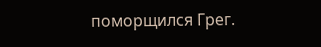поморщился Грег.